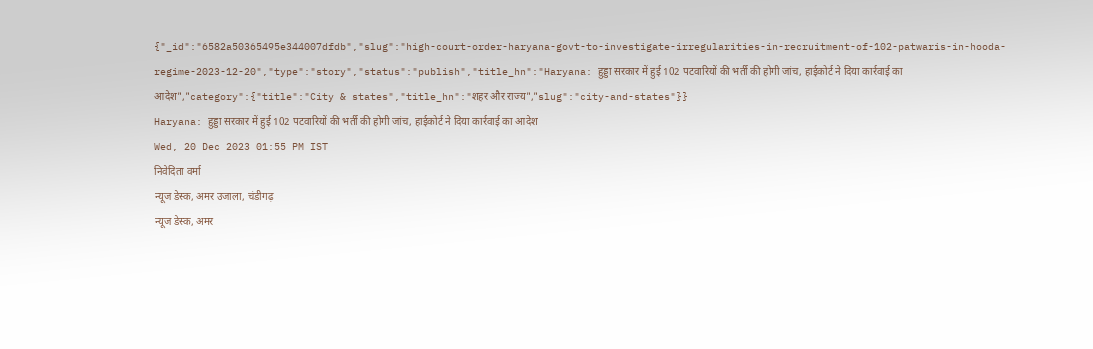{"_id":"6582a50365495e344007dfdb","slug":"high-court-order-haryana-govt-to-investigate-irregularities-in-recruitment-of-102-patwaris-in-hooda-regime-2023-12-20","type":"story","status":"publish","title_hn":"Haryana: हुड्डा सरकार में हुई 102 पटवारियों की भर्ती की होगी जांच, हाईकोर्ट ने दिया कार्रवाई का आदेश","category":{"title":"City & states","title_hn":"शहर और राज्य","slug":"city-and-states"}}
Haryana: हुड्डा सरकार में हुई 102 पटवारियों की भर्ती की होगी जांच, हाईकोर्ट ने दिया कार्रवाई का आदेश
Wed, 20 Dec 2023 01:55 PM IST
निवेदिता वर्मा
न्यूज डेस्क, अमर उजाला, चंडीगढ़
न्यूज डेस्क, अमर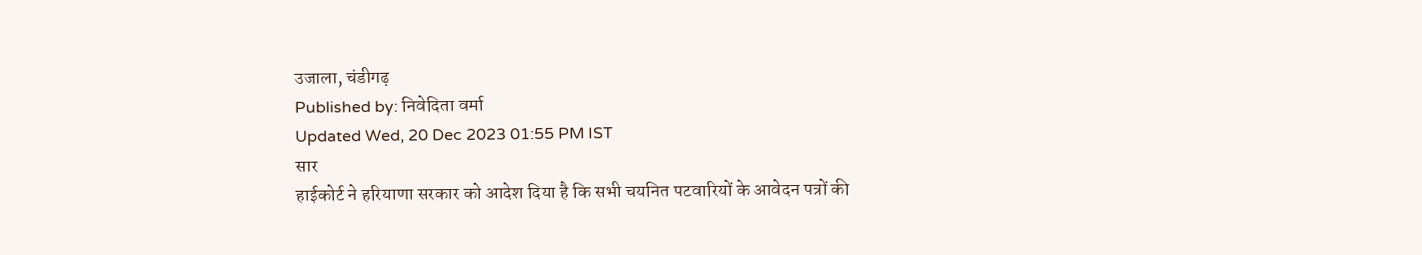उजाला, चंडीगढ़
Published by: निवेदिता वर्मा
Updated Wed, 20 Dec 2023 01:55 PM IST
सार
हाईकोर्ट ने हरियाणा सरकार को आदेश दिया है कि सभी चयनित पटवारियों के आवेदन पत्रों की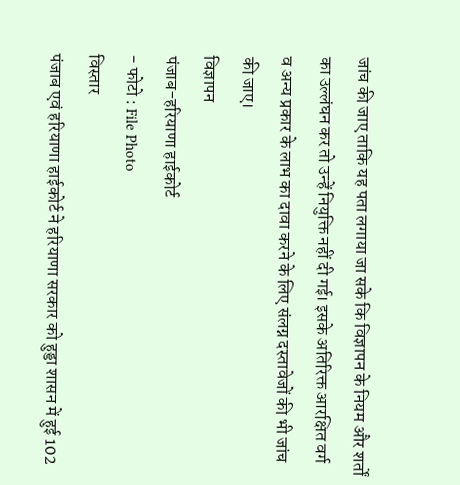जांच की जाए ताकि यह पता लगाया जा सके कि विज्ञापन के नियम और शर्तों का उल्लंघन कर तो उन्हें नियुक्ति नहीं दी गई। इसके अतिरिक्त आरक्षित वर्ग व अन्य प्रकार के लाभ का दावा करने के लिए संलग्न दस्तावेजों की भी जांच की जाए।
विज्ञापन
पंजाब-हरियाणा हाईकोर्ट
- फोटो : File Photo
विस्तार
पंजाब एवं हरियाणा हाईकोर्ट ने हरियाणा सरकार को हुड्डा शासन में हुई 102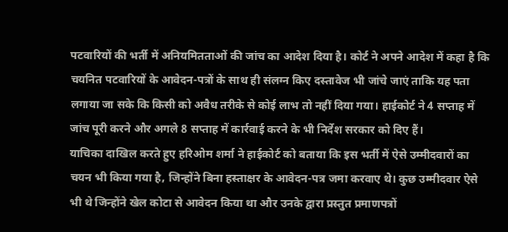पटवारियों की भर्ती में अनियमितताओं की जांच का आदेश दिया है। कोर्ट ने अपने आदेश में कहा है कि चयनित पटवारियों के आवेदन-पत्रों के साथ ही संलग्न किए दस्तावेज भी जांचे जाएं ताकि यह पता लगाया जा सके कि किसी को अवैध तरीके से कोई लाभ तो नहीं दिया गया। हाईकोर्ट ने 4 सप्ताह में जांच पूरी करने और अगले 8 सप्ताह में कार्रवाई करने के भी निर्देश सरकार को दिए हैं।
याचिका दाखिल करते हुए हरिओम शर्मा ने हाईकोर्ट को बताया कि इस भर्ती में ऐसे उम्मीदवारों का चयन भी किया गया है, जिन्होंने बिना हस्ताक्षर के आवेदन-पत्र जमा करवाए थे। कुछ उम्मीदवार ऐसे भी थे जिन्होंने खेल कोटा से आवेदन किया था और उनके द्वारा प्रस्तुत प्रमाणपत्रों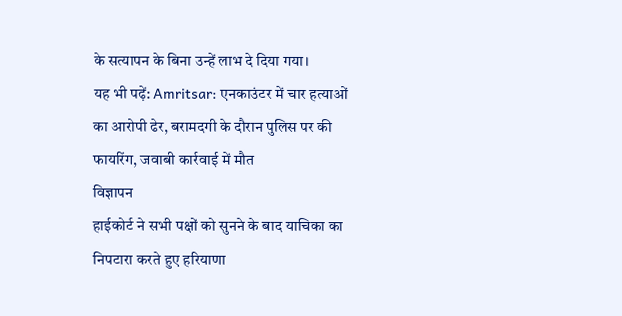के सत्यापन के बिना उन्हें लाभ दे दिया गया।
यह भी पढ़ें: Amritsar: एनकाउंटर में चार हत्याओं का आरोपी ढेर, बरामदगी के दौरान पुलिस पर की फायरिंग, जवाबी कार्रवाई में मौत
विज्ञापन
हाईकोर्ट ने सभी पक्षों को सुनने के बाद याचिका का निपटारा करते हुए हरियाणा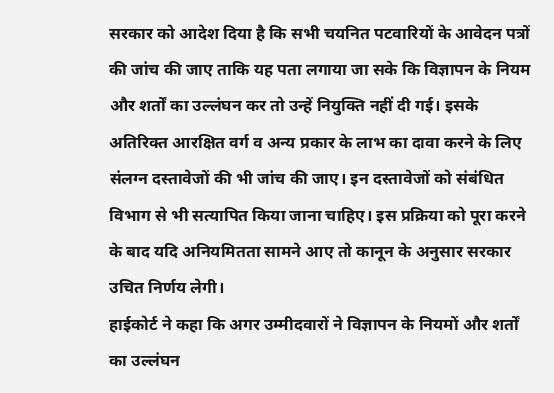सरकार को आदेश दिया है कि सभी चयनित पटवारियों के आवेदन पत्रों की जांच की जाए ताकि यह पता लगाया जा सके कि विज्ञापन के नियम और शर्तों का उल्लंघन कर तो उन्हें नियुक्ति नहीं दी गई। इसके अतिरिक्त आरक्षित वर्ग व अन्य प्रकार के लाभ का दावा करने के लिए संलग्न दस्तावेजों की भी जांच की जाए। इन दस्तावेजों को संबंधित विभाग से भी सत्यापित किया जाना चाहिए। इस प्रक्रिया को पूरा करने के बाद यदि अनियमितता सामने आए तो कानून के अनुसार सरकार उचित निर्णय लेगी।
हाईकोर्ट ने कहा कि अगर उम्मीदवारों ने विज्ञापन के नियमों और शर्तों का उल्लंघन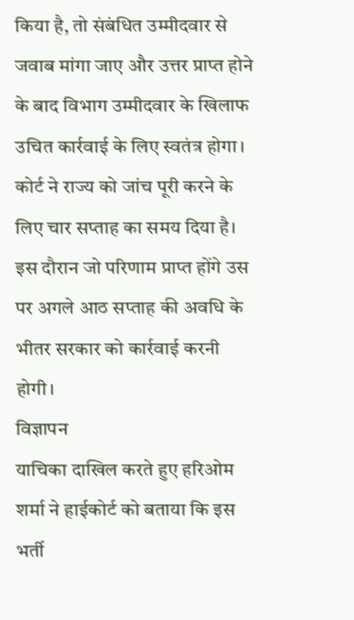किया है, तो संबंधित उम्मीदवार से जवाब मांगा जाए और उत्तर प्राप्त होने के बाद विभाग उम्मीदवार के खिलाफ उचित कार्रवाई के लिए स्वतंत्र होगा। कोर्ट ने राज्य को जांच पूरी करने के लिए चार सप्ताह का समय दिया है। इस दौरान जो परिणाम प्राप्त होंगे उस पर अगले आठ सप्ताह की अवधि के भीतर सरकार को कार्रवाई करनी होगी।
विज्ञापन
याचिका दाखिल करते हुए हरिओम शर्मा ने हाईकोर्ट को बताया कि इस भर्ती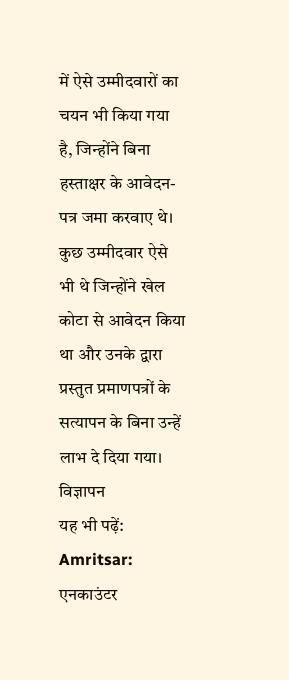में ऐसे उम्मीदवारों का चयन भी किया गया है, जिन्होंने बिना हस्ताक्षर के आवेदन-पत्र जमा करवाए थे। कुछ उम्मीदवार ऐसे भी थे जिन्होंने खेल कोटा से आवेदन किया था और उनके द्वारा प्रस्तुत प्रमाणपत्रों के सत्यापन के बिना उन्हें लाभ दे दिया गया।
विज्ञापन
यह भी पढ़ें: Amritsar: एनकाउंटर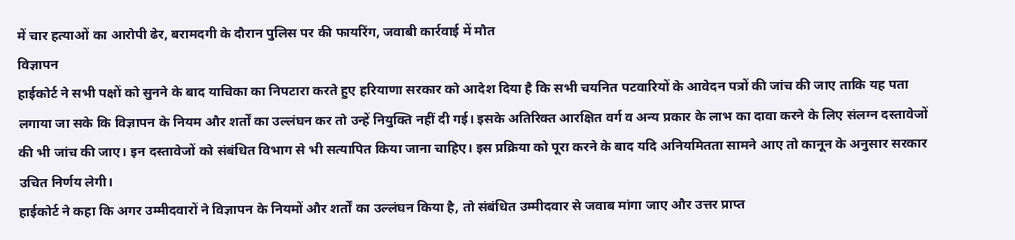में चार हत्याओं का आरोपी ढेर, बरामदगी के दौरान पुलिस पर की फायरिंग, जवाबी कार्रवाई में मौत
विज्ञापन
हाईकोर्ट ने सभी पक्षों को सुनने के बाद याचिका का निपटारा करते हुए हरियाणा सरकार को आदेश दिया है कि सभी चयनित पटवारियों के आवेदन पत्रों की जांच की जाए ताकि यह पता लगाया जा सके कि विज्ञापन के नियम और शर्तों का उल्लंघन कर तो उन्हें नियुक्ति नहीं दी गई। इसके अतिरिक्त आरक्षित वर्ग व अन्य प्रकार के लाभ का दावा करने के लिए संलग्न दस्तावेजों की भी जांच की जाए। इन दस्तावेजों को संबंधित विभाग से भी सत्यापित किया जाना चाहिए। इस प्रक्रिया को पूरा करने के बाद यदि अनियमितता सामने आए तो कानून के अनुसार सरकार उचित निर्णय लेगी।
हाईकोर्ट ने कहा कि अगर उम्मीदवारों ने विज्ञापन के नियमों और शर्तों का उल्लंघन किया है, तो संबंधित उम्मीदवार से जवाब मांगा जाए और उत्तर प्राप्त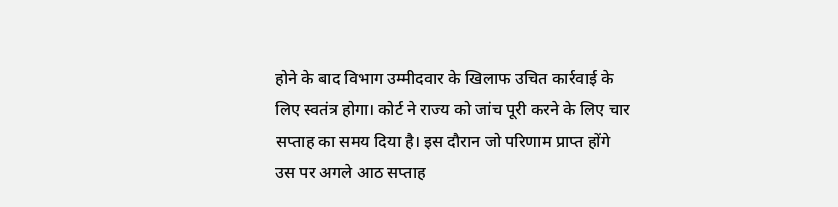होने के बाद विभाग उम्मीदवार के खिलाफ उचित कार्रवाई के लिए स्वतंत्र होगा। कोर्ट ने राज्य को जांच पूरी करने के लिए चार सप्ताह का समय दिया है। इस दौरान जो परिणाम प्राप्त होंगे उस पर अगले आठ सप्ताह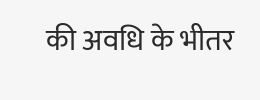की अवधि के भीतर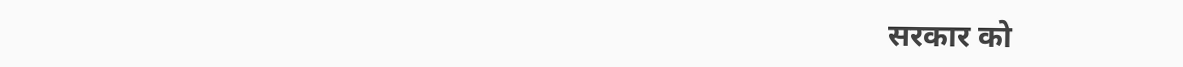सरकार को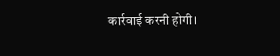कार्रवाई करनी होगी।